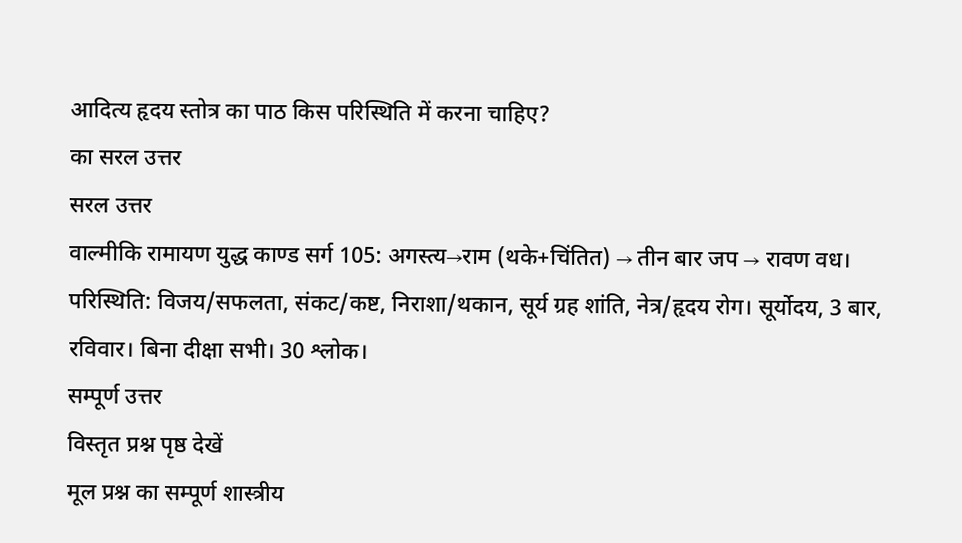आदित्य हृदय स्तोत्र का पाठ किस परिस्थिति में करना चाहिए?
का सरल उत्तर
सरल उत्तर
वाल्मीकि रामायण युद्ध काण्ड सर्ग 105: अगस्त्य→राम (थके+चिंतित) → तीन बार जप → रावण वध। परिस्थिति: विजय/सफलता, संकट/कष्ट, निराशा/थकान, सूर्य ग्रह शांति, नेत्र/हृदय रोग। सूर्योदय, 3 बार, रविवार। बिना दीक्षा सभी। 30 श्लोक।
सम्पूर्ण उत्तर
विस्तृत प्रश्न पृष्ठ देखें
मूल प्रश्न का सम्पूर्ण शास्त्रीय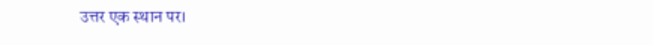उत्तर एक स्थान पर।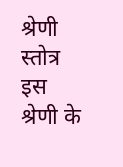श्रेणी
स्तोत्र
इस श्रेणी के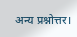अन्य प्रश्नोत्तर।